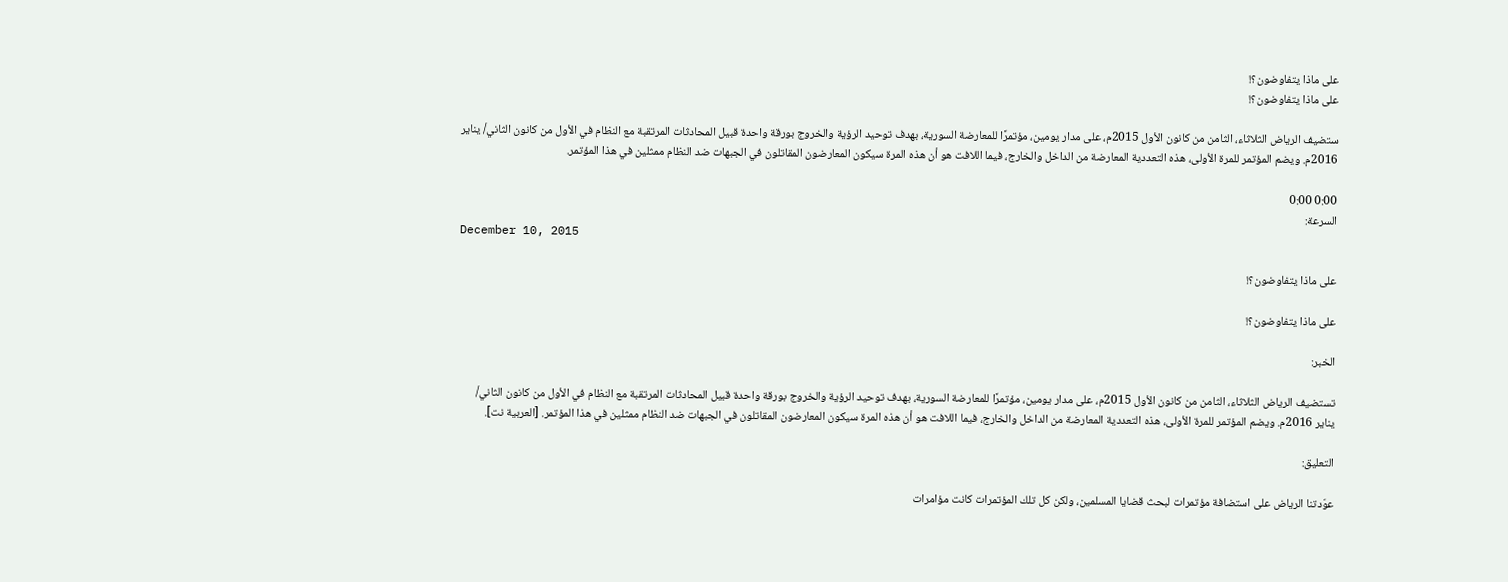على ماذا يتفاوضون؟!
على ماذا يتفاوضون؟!

ستضيف الرياض الثلاثاء، الثامن من كانون الأول 2015م، على مدار يومين، مؤتمرًا للمعارضة السورية، بهدف توحيد الرؤية والخروج بورقة واحدة قبيل المحادثات المرتقبة مع النظام في الأول من كانون الثاني/ يناير 2016م. ويضم المؤتمر للمرة الأولى، هذه التعددية المعارضة من الداخل والخارج، فيما اللافت هو أن هذه المرة سيكون المعارضون المقاتلون في الجبهات ضد النظام ممثلين في هذا المؤتمر.

0:00 0:00
السرعة:
December 10, 2015

على ماذا يتفاوضون؟!

على ماذا يتفاوضون؟!

الخبر:

تستضيف الرياض الثلاثاء، الثامن من كانون الأول 2015م، على مدار يومين، مؤتمرًا للمعارضة السورية، بهدف توحيد الرؤية والخروج بورقة واحدة قبيل المحادثات المرتقبة مع النظام في الأول من كانون الثاني/ يناير 2016م. ويضم المؤتمر للمرة الأولى، هذه التعددية المعارضة من الداخل والخارج، فيما اللافت هو أن هذه المرة سيكون المعارضون المقاتلون في الجبهات ضد النظام ممثلين في هذا المؤتمر. [العربية نت].

التعليق:

عوّدتنا الرياض على استضافة مؤتمرات لبحث قضايا المسلمين، ولكن كل تلك المؤتمرات كانت مؤامرات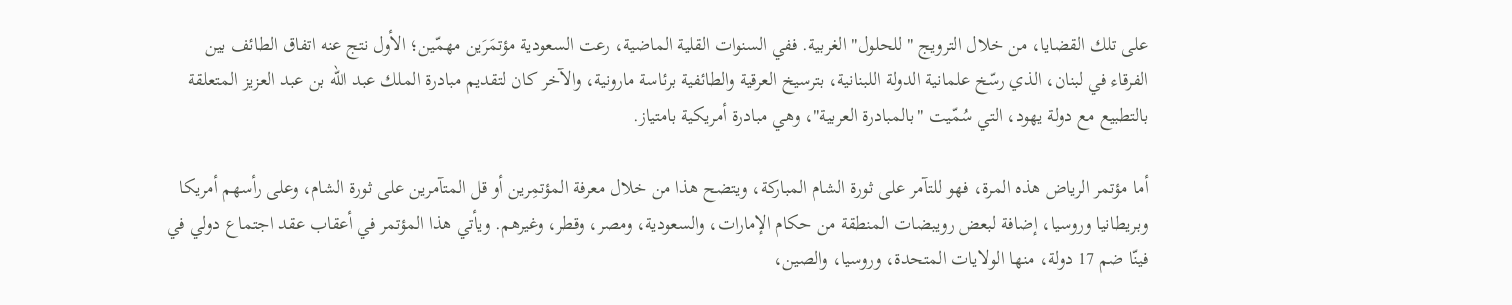على تلك القضايا، من خلال الترويج "للحلول" الغربية. ففي السنوات القلية الماضية، رعت السعودية مؤتمَرَين مهمّين؛ الأول نتج عنه اتفاق الطائف بين الفرقاء في لبنان، الذي رسّخ علمانية الدولة اللبنانية، بترسيخ العرقية والطائفية برئاسة مارونية، والآخر كان لتقديم مبادرة الملك عبد الله بن عبد العزيز المتعلقة بالتطبيع مع دولة يهود، التي سُمّيت "بالمبادرة العربية"، وهي مبادرة أمريكية بامتياز.

أما مؤتمر الرياض هذه المرة، فهو للتآمر على ثورة الشام المباركة، ويتضح هذا من خلال معرفة المؤتمِرين أو قل المتآمرين على ثورة الشام، وعلى رأسهم أمريكا وبريطانيا وروسيا، إضافة لبعض رويبضات المنطقة من حكام الإمارات، والسعودية، ومصر، وقطر، وغيرهم. ويأتي هذا المؤتمر في أعقاب عقد اجتماع دولي في فينّا ضم 17 دولة، منها الولايات المتحدة، وروسيا، والصين،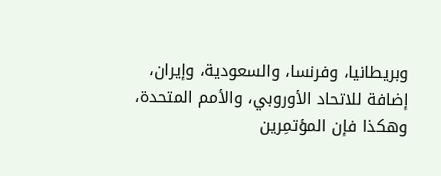وبريطانيا، وفرنسا، والسعودية، وإيران، إضافة للاتحاد الأوروبي، والأمم المتحدة، وهكذا فإن المؤتمِرين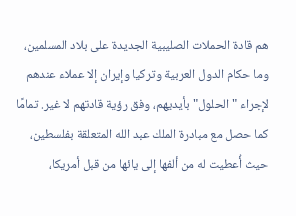هم قادة الحملات الصليبية الجديدة على بلاد المسلمين، وما حكام الدول العربية وتركيا وإيران إلا عملاء عندهم لإجراء "الحلول" بأيديهم، وفق رؤية قادتهم لا غير. تمامًا كما حصل مع مبادرة الملك عبد الله المتعلقة بفلسطين، حيث أُعطيت له من ألفها إلى يائها من قبل أمريكا،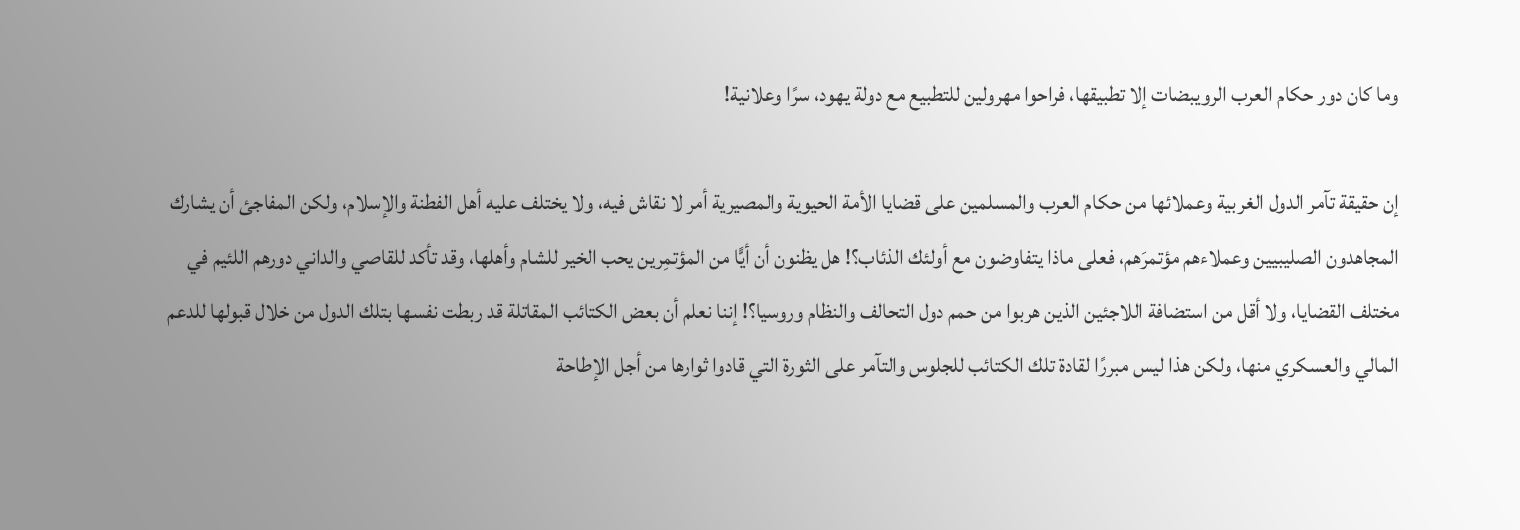وما كان دور حكام العرب الرويبضات إلا تطبيقها، فراحوا مهرولين للتطبيع مع دولة يهود، سرًا وعلانية!

إن حقيقة تآمر الدول الغربية وعملائها من حكام العرب والمسلمين على قضايا الأمة الحيوية والمصيرية أمر لا نقاش فيه، ولا يختلف عليه أهل الفطنة والإسلام، ولكن المفاجئ أن يشارك المجاهدون الصليبيين وعملاءهم مؤتمرَهم، فعلى ماذا يتفاوضون مع أولئك الذئاب؟! هل يظنون أن أيًّا من المؤتمِرين يحب الخير للشام وأهلها، وقد تأكد للقاصي والداني دورهم اللئيم في مختلف القضايا، ولا أقل من استضافة اللاجئين الذين هربوا من حمم دول التحالف والنظام وروسيا؟! إننا نعلم أن بعض الكتائب المقاتلة قد ربطت نفسها بتلك الدول من خلال قبولها للدعم المالي والعسكري منها، ولكن هذا ليس مبررًا لقادة تلك الكتائب للجلوس والتآمر على الثورة التي قادوا ثوارها من أجل الإطاحة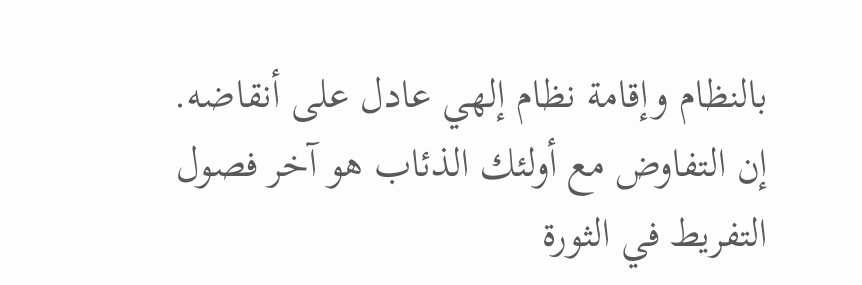بالنظام وإقامة نظام إلهي عادل على أنقاضه. إن التفاوض مع أولئك الذئاب هو آخر فصول التفريط في الثورة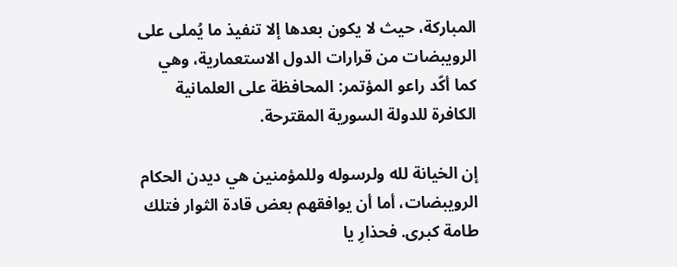المباركة، حيث لا يكون بعدها إلا تنفيذ ما يُملى على الرويبضات من قرارات الدول الاستعمارية، وهي كما أكّد راعو المؤتمر: المحافظة على العلمانية الكافرة للدولة السورية المقترحة.

إن الخيانة لله ولرسوله وللمؤمنين هي ديدن الحكام الرويبضات، أما أن يوافقهم بعض قادة الثوار فتلك طامة كبرى. فحذارِ يا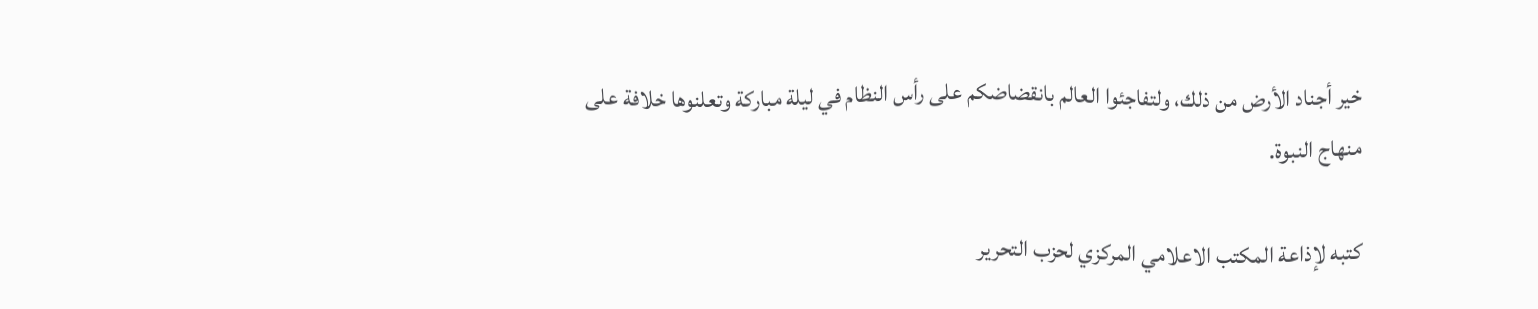خير أجناد الأرض من ذلك، ولتفاجئوا العالم بانقضاضكم على رأس النظام في ليلة مباركة وتعلنوها خلافة على منهاج النبوة.

كتبه لإذاعة المكتب الاعلامي المركزي لحزب التحرير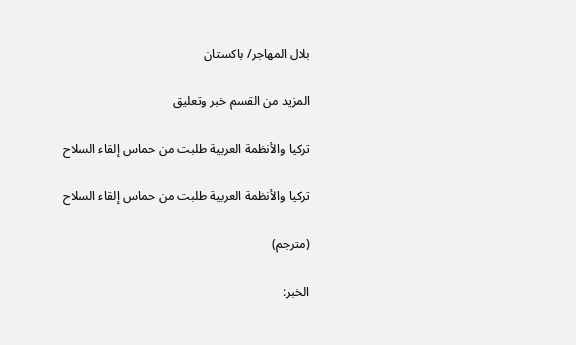بلال المهاجر/ باكستان

المزيد من القسم خبر وتعليق

تركيا والأنظمة العربية طلبت من حماس إلقاء السلاح

تركيا والأنظمة العربية طلبت من حماس إلقاء السلاح

(مترجم)

الخبر: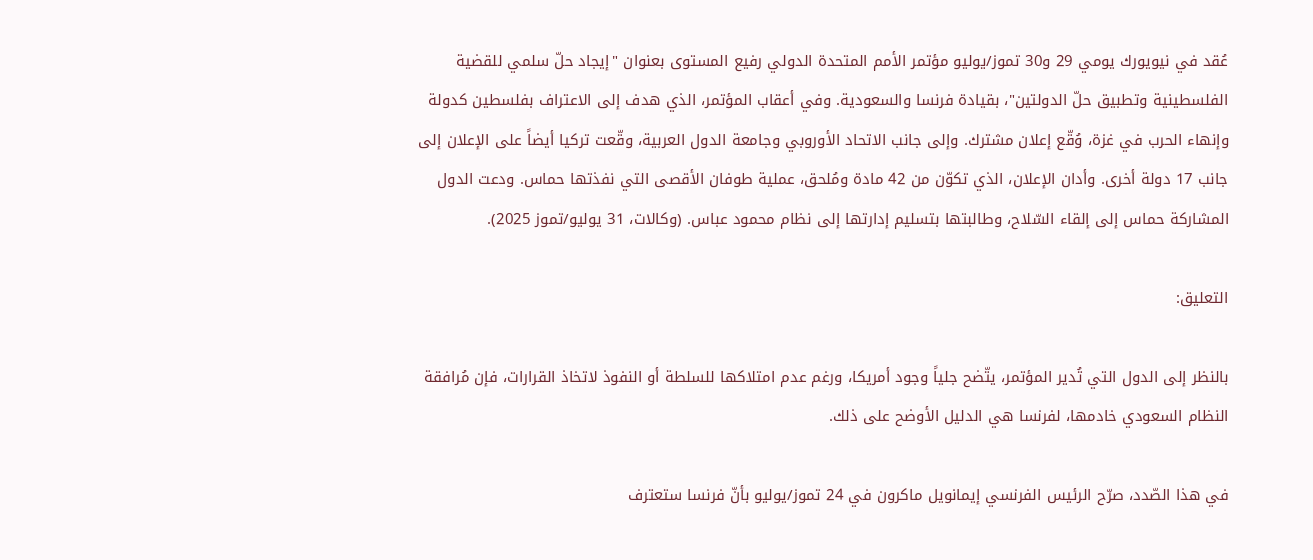عُقد في نيويورك يومي 29 و30 تموز/يوليو مؤتمر الأمم المتحدة الدولي رفيع المستوى بعنوان "إيجاد حلّ سلمي للقضية الفلسطينية وتطبيق حلّ الدولتين"، بقيادة فرنسا والسعودية. وفي أعقاب المؤتمر، الذي هدف إلى الاعتراف بفلسطين كدولة وإنهاء الحرب في غزة، وُقّع إعلان مشترك. وإلى جانب الاتحاد الأوروبي وجامعة الدول العربية، وقّعت تركيا أيضاً على الإعلان إلى جانب 17 دولة أخرى. وأدان الإعلان، الذي تكوّن من 42 مادة ومُلحق، عملية طوفان الأقصى التي نفذتها حماس. ودعت الدول المشاركة حماس إلى إلقاء السّلاح، وطالبتها بتسليم إدارتها إلى نظام محمود عباس. (وكالات، 31 يوليو/تموز 2025).

التعليق:

بالنظر إلى الدول التي تُدير المؤتمر، يتّضح جلياً وجود أمريكا، ورغم عدم امتلاكها للسلطة أو النفوذ لاتخاذ القرارات، فإن مُرافقة النظام السعودي خادمها، لفرنسا هي الدليل الأوضح على ذلك.

في هذا الصّدد، صرّح الرئيس الفرنسي إيمانويل ماكرون في 24 تموز/يوليو بأنّ فرنسا ستعترف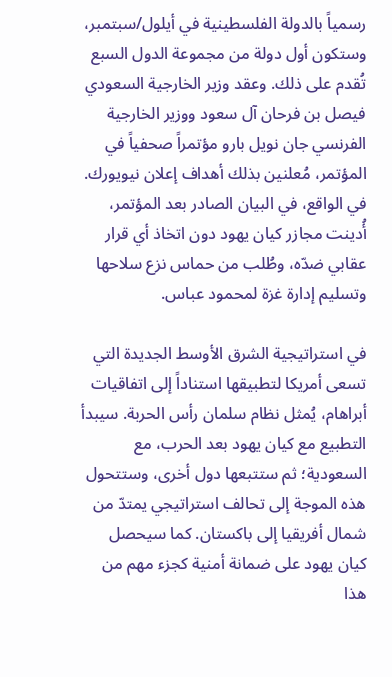رسمياً بالدولة الفلسطينية في أيلول/سبتمبر، وستكون أول دولة من مجموعة الدول السبع تُقدم على ذلك. وعقد وزير الخارجية السعودي فيصل بن فرحان آل سعود ووزير الخارجية الفرنسي جان نويل بارو مؤتمراً صحفياً في المؤتمر، مُعلنين بذلك أهداف إعلان نيويورك. في الواقع، في البيان الصادر بعد المؤتمر، أُدينت مجازر كيان يهود دون اتخاذ أي قرار عقابي ضدّه، وطُلب من حماس نزع سلاحها وتسليم إدارة غزة لمحمود عباس.

في استراتيجية الشرق الأوسط الجديدة التي تسعى أمريكا لتطبيقها استناداً إلى اتفاقيات أبراهام، يُمثل نظام سلمان رأس الحربة. سيبدأ التطبيع مع كيان يهود بعد الحرب، مع السعودية؛ ثم ستتبعها دول أخرى، وستتحول هذه الموجة إلى تحالف استراتيجي يمتدّ من شمال أفريقيا إلى باكستان. كما سيحصل كيان يهود على ضمانة أمنية كجزء مهم من هذا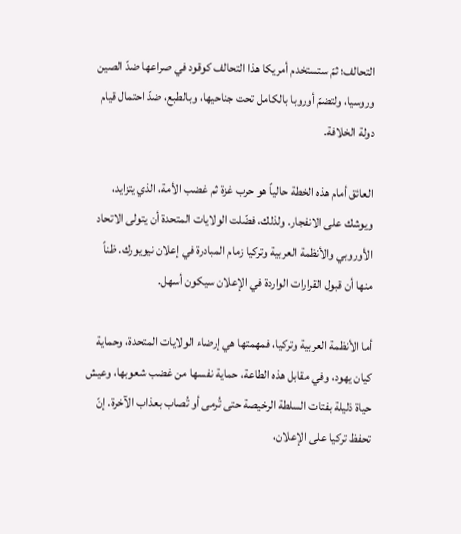التحالف؛ ثمّ ستستخدم أمريكا هذا التحالف كوقود في صراعها ضدّ الصين وروسيا، ولتضمّ أوروبا بالكامل تحت جناحيها، وبالطبع، ضدّ احتمال قيام دولة الخلافة.

العائق أمام هذه الخطة حالياً هو حرب غزة ثم غضب الأمة، الذي يتزايد، ويوشك على الانفجار. ولذلك، فضّلت الولايات المتحدة أن يتولى الاتحاد الأوروبي والأنظمة العربية وتركيا زمام المبادرة في إعلان نيويورك. ظناً منها أن قبول القرارات الواردة في الإعلان سيكون أسهل.

أما الأنظمة العربية وتركيا، فمهمتها هي إرضاء الولايات المتحدة، وحماية كيان يهود، وفي مقابل هذه الطاعة، حماية نفسها من غضب شعوبها، وعيش حياة ذليلة بفتات السلطة الرخيصة حتى تُرمى أو تُصاب بعذاب الآخرة. إنّ تحفظ تركيا على الإعلان،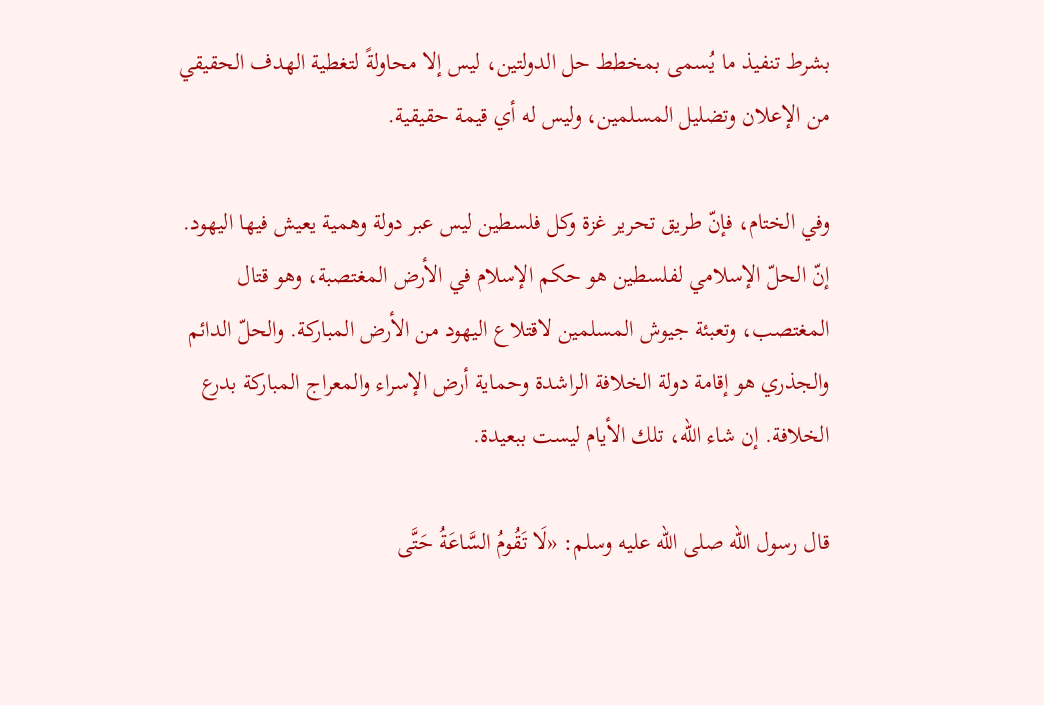بشرط تنفيذ ما يُسمى بمخطط حل الدولتين، ليس إلا محاولةً لتغطية الهدف الحقيقي من الإعلان وتضليل المسلمين، وليس له أي قيمة حقيقية.

وفي الختام، فإنّ طريق تحرير غزة وكل فلسطين ليس عبر دولة وهمية يعيش فيها اليهود. إنّ الحلّ الإسلامي لفلسطين هو حكم الإسلام في الأرض المغتصبة، وهو قتال المغتصب، وتعبئة جيوش المسلمين لاقتلاع اليهود من الأرض المباركة. والحلّ الدائم والجذري هو إقامة دولة الخلافة الراشدة وحماية أرض الإسراء والمعراج المباركة بدرع الخلافة. إن شاء الله، تلك الأيام ليست ببعيدة.

قال رسول الله صلى الله عليه وسلم: «لَا تَقُومُ السَّاعَةُ حَتَّى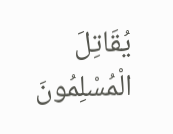يُقَاتِلَ الْمُسْلِمُونَ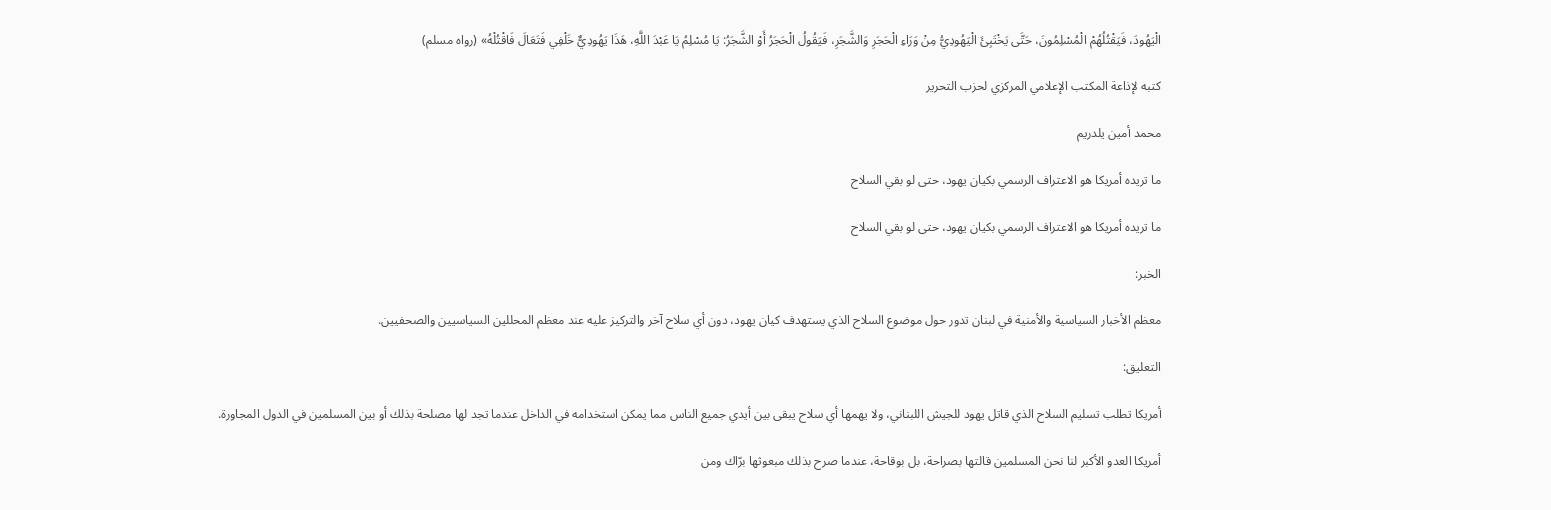الْيَهُودَ، فَيَقْتُلُهُمْ الْمُسْلِمُونَ، حَتَّى يَخْتَبِئَ الْيَهُودِيُّ مِنْ وَرَاءِ الْحَجَرِ وَالشَّجَرِ، فَيَقُولُ الْحَجَرُ أَوْ الشَّجَرُ: يَا مُسْلِمُ يَا عَبْدَ اللَّهِ، هَذَا يَهُودِيٌّ خَلْفِي فَتَعَالَ فَاقْتُلْهُ» (رواه مسلم)

كتبه لإذاعة المكتب الإعلامي المركزي لحزب التحرير

محمد أمين يلدريم

ما تريده أمريكا هو الاعتراف الرسمي بكيان يهود، حتى لو بقي السلاح

ما تريده أمريكا هو الاعتراف الرسمي بكيان يهود، حتى لو بقي السلاح

الخبر:

معظم الأخبار السياسية والأمنية في لبنان تدور حول موضوع السلاح الذي يستهدف كيان يهود، دون أي سلاح آخر والتركيز عليه عند معظم المحللين السياسيين والصحفيين.

التعليق:

أمريكا تطلب تسليم السلاح الذي قاتل يهود للجيش اللبناني، ولا يهمها أي سلاح يبقى بين أيدي جميع الناس مما يمكن استخدامه في الداخل عندما تجد لها مصلحة بذلك أو بين المسلمين في الدول المجاورة.

أمريكا العدو الأكبر لنا نحن المسلمين قالتها بصراحة، بل بوقاحة، عندما صرح بذلك مبعوثها برّاك ومن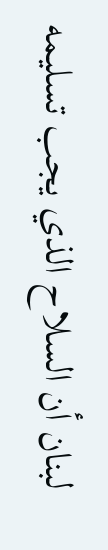لبنان أن السلاح الذي يجب تسليمه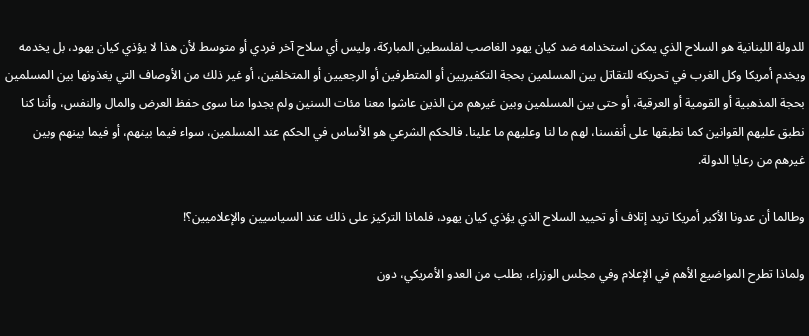للدولة اللبنانية هو السلاح الذي يمكن استخدامه ضد كيان يهود الغاصب لفلسطين المباركة، وليس أي سلاح آخر فردي أو متوسط لأن هذا لا يؤذي كيان يهود، بل يخدمه ويخدم أمريكا وكل الغرب في تحريكه للتقاتل بين المسلمين بحجة التكفيريين أو المتطرفين أو الرجعيين أو المتخلفين، أو غير ذلك من الأوصاف التي يغذونها بين المسلمين بحجة المذهبية أو القومية أو العرقية، أو حتى بين المسلمين وبين غيرهم من الذين عاشوا معنا مئات السنين ولم يجدوا منا سوى حفظ العرض والمال والنفس، وأننا كنا نطبق عليهم القوانين كما نطبقها على أنفسنا، لهم ما لنا وعليهم ما علينا. فالحكم الشرعي هو الأساس في الحكم عند المسلمين، سواء فيما بينهم، أو فيما بينهم وبين غيرهم من رعايا الدولة.

وطالما أن عدونا الأكبر أمريكا تريد إتلاف أو تحييد السلاح الذي يؤذي كيان يهود، فلماذا التركيز على ذلك عند السياسيين والإعلاميين؟!

ولماذا تطرح المواضيع الأهم في الإعلام وفي مجلس الوزراء، بطلب من العدو الأمريكي، دون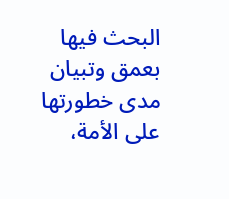البحث فيها بعمق وتبيان مدى خطورتها على الأمة،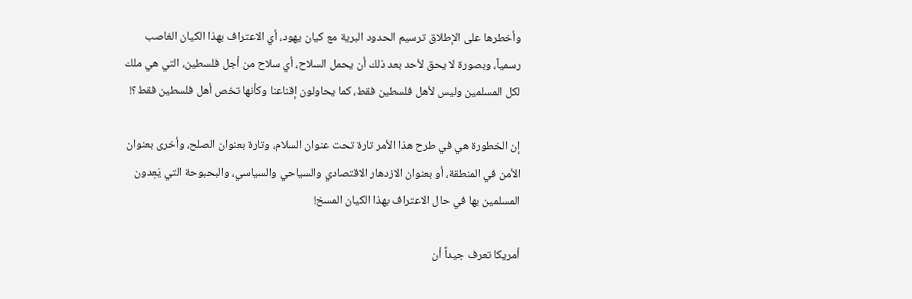وأخطرها على الإطلاق ترسيم الحدود البرية مع كيان يهود، أي الاعتراف بهذا الكيان الغاصب رسمياً، وبصورة لا يحق لأحد بعد ذلك أن يحمل السلاح، أي سلاح من أجل فلسطين، التي هي ملك لكل المسلمين وليس لأهل فلسطين فقط، كما يحاولون إقناعنا وكأنها تخص أهل فلسطين فقط؟!

إن الخطورة هي في طرح هذا الأمر تارة تحت عنوان السلام، وتارة بعنوان الصلح، وأخرى بعنوان الأمن في المنطقة، أو بعنوان الازدهار الاقتصادي والسياحي والسياسي، والبحبوحة التي يَعِدون المسلمين بها في حال الاعتراف بهذا الكيان المسخ!

أمريكا تعرف جيداً أن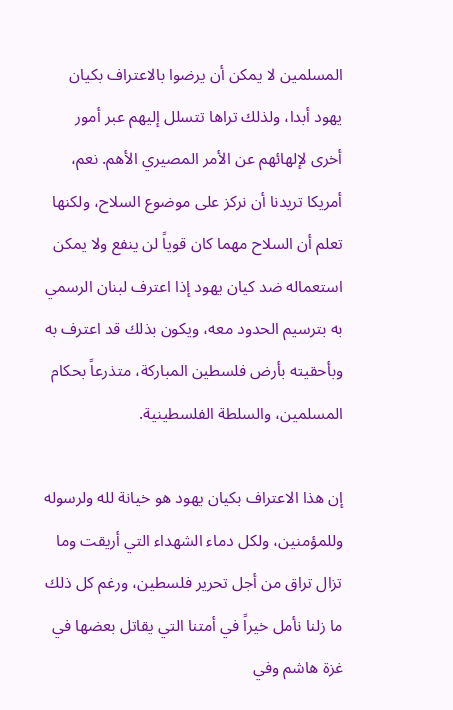المسلمين لا يمكن أن يرضوا بالاعتراف بكيان يهود أبدا، ولذلك تراها تتسلل إليهم عبر أمور أخرى لإلهائهم عن الأمر المصيري الأهم. نعم، أمريكا تريدنا أن نركز على موضوع السلاح، ولكنها تعلم أن السلاح مهما كان قوياً لن ينفع ولا يمكن استعماله ضد كيان يهود إذا اعترف لبنان الرسمي به بترسيم الحدود معه، ويكون بذلك قد اعترف به وبأحقيته بأرض فلسطين المباركة، متذرعاً بحكام المسلمين، والسلطة الفلسطينية.

إن هذا الاعتراف بكيان يهود هو خيانة لله ولرسوله وللمؤمنين، ولكل دماء الشهداء التي أريقت وما تزال تراق من أجل تحرير فلسطين، ورغم كل ذلك ما زلنا نأمل خيراً في أمتنا التي يقاتل بعضها في غزة هاشم وفي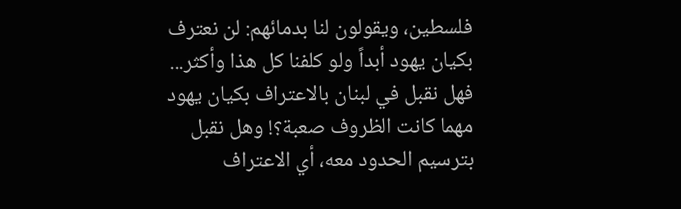فلسطين، ويقولون لنا بدمائهم: لن نعترف بكيان يهود أبداً ولو كلفنا كل هذا وأكثر... فهل نقبل في لبنان بالاعتراف بكيان يهود مهما كانت الظروف صعبة؟! وهل نقبل بترسيم الحدود معه، أي الاعتراف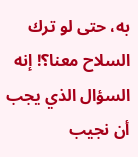به، حتى لو ترك السلاح معنا؟! إنه السؤال الذي يجب أن نجيب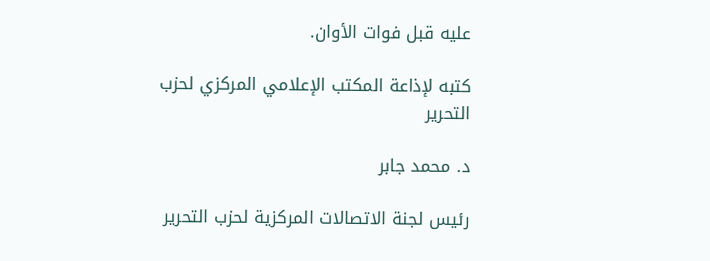عليه قبل فوات الأوان.

كتبه لإذاعة المكتب الإعلامي المركزي لحزب التحرير

د. محمد جابر

رئيس لجنة الاتصالات المركزية لحزب التحرير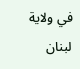في ولاية لبنان